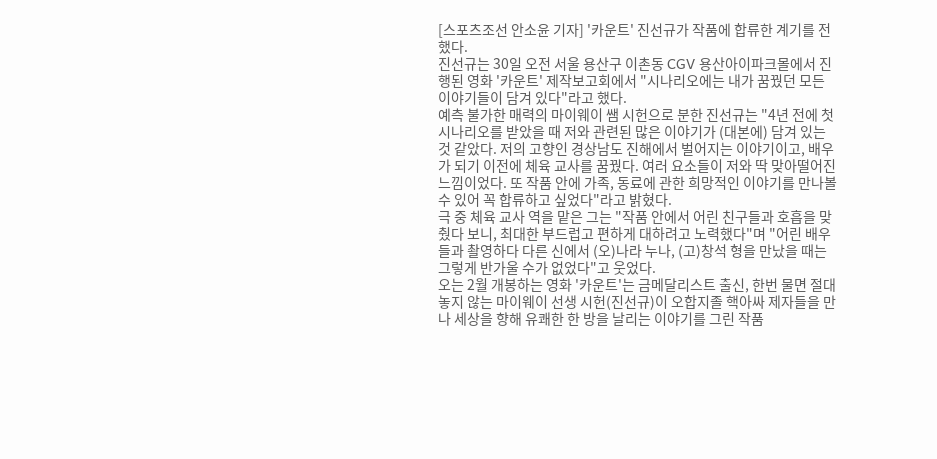[스포츠조선 안소윤 기자] '카운트' 진선규가 작품에 합류한 계기를 전했다.
진선규는 30일 오전 서울 용산구 이촌동 CGV 용산아이파크몰에서 진행된 영화 '카운트' 제작보고회에서 "시나리오에는 내가 꿈꿨던 모든 이야기들이 담겨 있다"라고 했다.
예측 불가한 매력의 마이웨이 쌤 시헌으로 분한 진선규는 "4년 전에 첫 시나리오를 받았을 때 저와 관련된 많은 이야기가 (대본에) 담겨 있는 것 같았다. 저의 고향인 경상남도 진해에서 벌어지는 이야기이고, 배우가 되기 이전에 체육 교사를 꿈꿨다. 여러 요소들이 저와 딱 맞아떨어진 느낌이었다. 또 작품 안에 가족, 동료에 관한 희망적인 이야기를 만나볼 수 있어 꼭 합류하고 싶었다"라고 밝혔다.
극 중 체육 교사 역을 맡은 그는 "작품 안에서 어린 친구들과 호흡을 맞췄다 보니, 최대한 부드럽고 편하게 대하려고 노력했다"며 "어린 배우들과 촬영하다 다른 신에서 (오)나라 누나, (고)창석 형을 만났을 때는 그렇게 반가울 수가 없었다"고 웃었다.
오는 2월 개봉하는 영화 '카운트'는 금메달리스트 출신, 한번 물면 절대 놓지 않는 마이웨이 선생 시헌(진선규)이 오합지졸 핵아싸 제자들을 만나 세상을 향해 유쾌한 한 방을 날리는 이야기를 그린 작품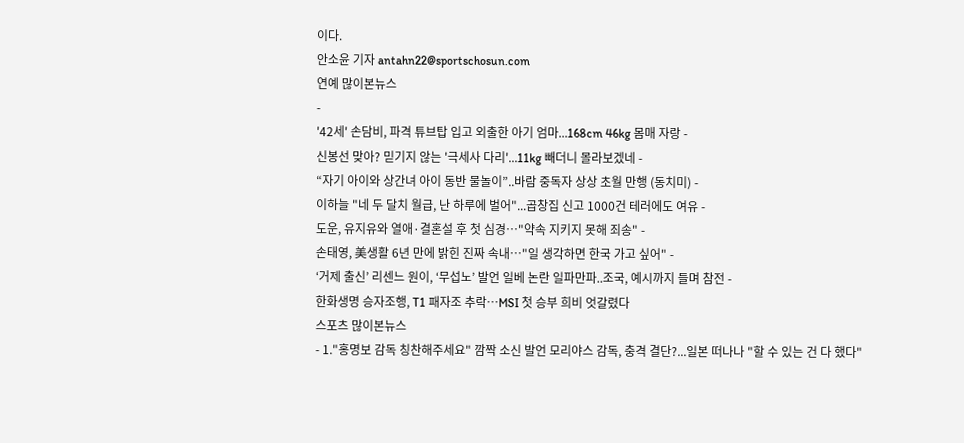이다.
안소윤 기자 antahn22@sportschosun.com
연예 많이본뉴스
-
'42세' 손담비, 파격 튜브탑 입고 외출한 아기 엄마...168cm 46kg 몸매 자랑 -
신봉선 맞아? 믿기지 않는 '극세사 다리'...11kg 빼더니 몰라보겠네 -
“자기 아이와 상간녀 아이 동반 물놀이”..바람 중독자 상상 초월 만행 (동치미) -
이하늘 "네 두 달치 월급, 난 하루에 벌어"...곱창집 신고 1000건 테러에도 여유 -
도운, 유지유와 열애·결혼설 후 첫 심경…"약속 지키지 못해 죄송" -
손태영, 美생활 6년 만에 밝힌 진짜 속내…"일 생각하면 한국 가고 싶어" -
‘거제 출신’ 리센느 원이, ‘무섭노’ 발언 일베 논란 일파만파..조국, 예시까지 들며 참전 -
한화생명 승자조행, T1 패자조 추락…MSI 첫 승부 희비 엇갈렸다
스포츠 많이본뉴스
- 1."홍명보 감독 칭찬해주세요" 깜짝 소신 발언 모리야스 감독, 충격 결단?...일본 떠나나 "할 수 있는 건 다 했다"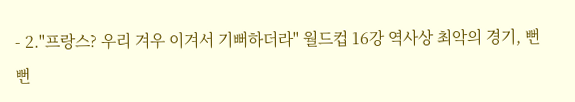- 2."프랑스? 우리 겨우 이겨서 기뻐하더라" 월드컵 16강 역사상 최악의 경기, 뻔뻔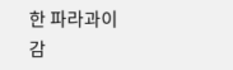한 파라과이 감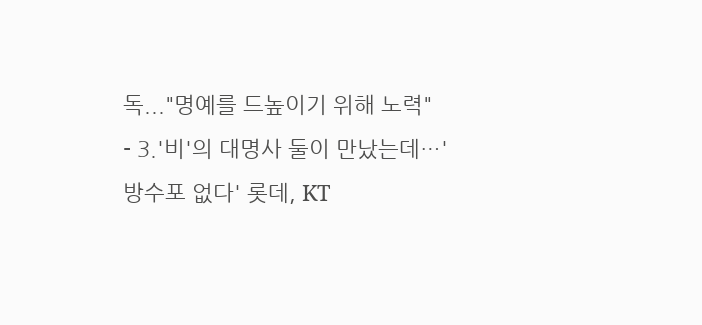독..."명예를 드높이기 위해 노력"
- 3.'비'의 대명사 둘이 만났는데…'방수포 없다' 롯데, KT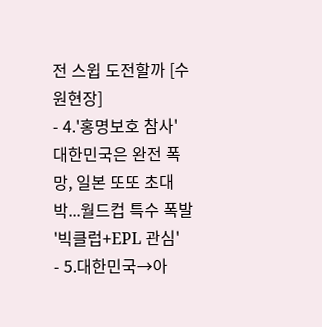전 스윕 도전할까 [수원현장]
- 4.'홍명보호 참사' 대한민국은 완전 폭망, 일본 또또 초대박...월드컵 특수 폭발 '빅클럽+EPL 관심'
- 5.대한민국→아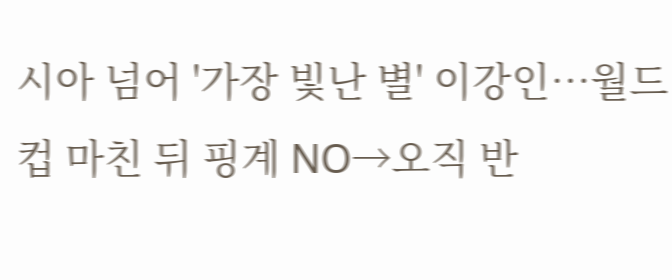시아 넘어 '가장 빛난 별' 이강인…월드컵 마친 뒤 핑계 NO→오직 반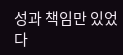성과 책임만 있었다